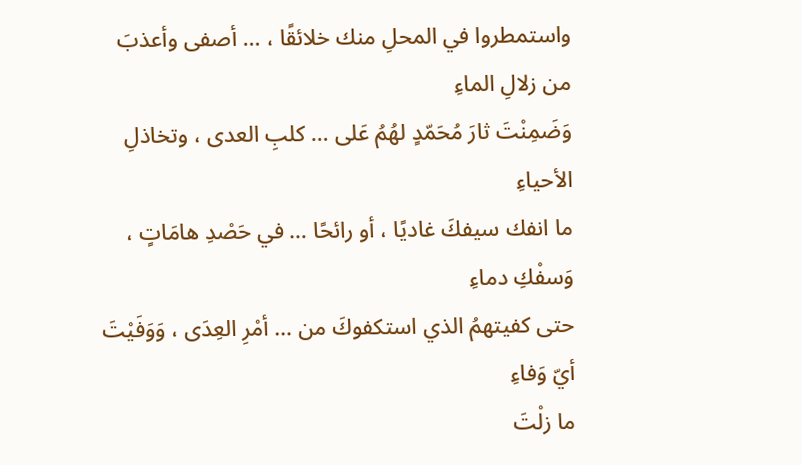واستمطروا في المحلِ منك خلائقًا ، … أصفى وأعذبَ من زلالِ الماءِ
وَضَمِنْتَ ثارَ مُحَمّدٍ لهُمُ عَلى … كلبِ العدى ، وتخاذلِ الأحياءِ
ما انفك سيفكَ غاديًا ، أو رائحًا … في حَصْدِ هامَاتٍ ، وَسفْكِ دماءِ
حتى كفيتهمُ الذي استكفوكَ من … أمْرِ العِدَى ، وَوَفَيْتَ أيّ وَفاءِ
ما زلْتَ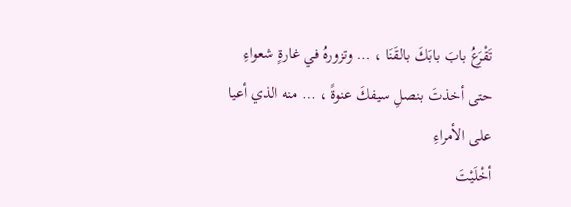تَقْرَعُ بابَ بابَكَ بالقَنَا ، … وتزورهُ في غارةٍ شعواءِ
حتى أخذتَ بنصلِ سيفكَ عنوةً ، … منه الذي أعيا على الأمراءِ
أخْلَيْتَ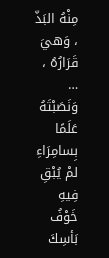مِنْهُ البَذّ ، وَهيَ قَرَارُهُ ، … وَنَصَبْتَهُ عَلَمًا بِسامِرَاءِ
لمْ يُبْقِ فِيهِ خَوْفُ بَأسِكَ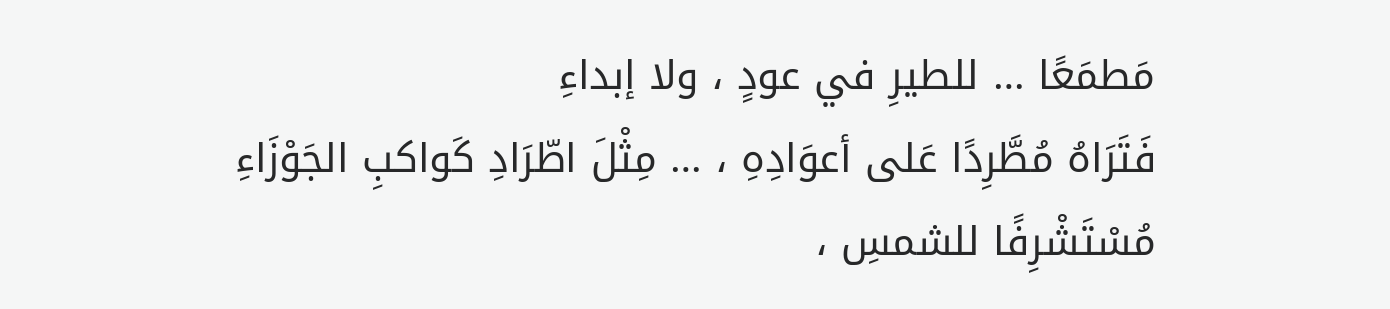مَطمَعًا … للطيرِ في عودٍ ، ولا إبداءِ
فَتَرَاهُ مُطَّرِدًا عَلى أعوَادِهِ ، … مِثْلَ اطّرَادِ كَواكبِ الجَوْزَاءِ
مُسْتَشْرِفًا للشمسِ ،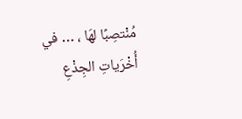مُنْتصِبًا لهَا ، … في أُخْرَياتِ الجِذْعِ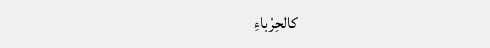كالحِرْباءِ